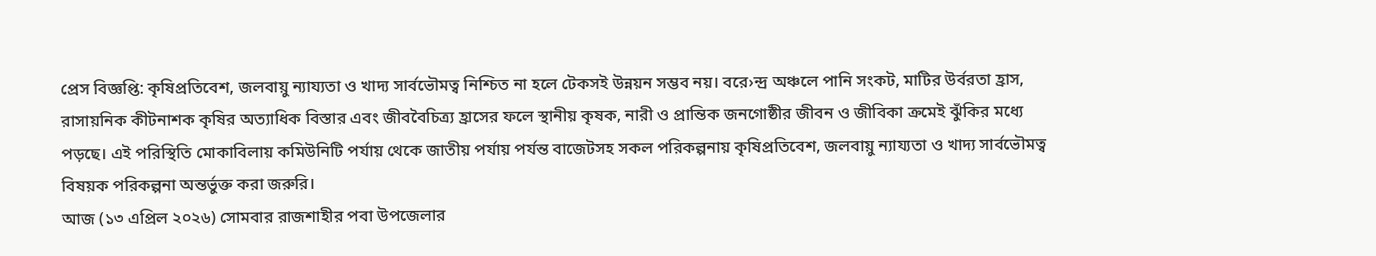প্রেস বিজ্ঞপ্তি: কৃষিপ্রতিবেশ, জলবায়ু ন্যায্যতা ও খাদ্য সার্বভৌমত্ব নিশ্চিত না হলে টেকসই উন্নয়ন সম্ভব নয়। বরে›ন্দ্র অঞ্চলে পানি সংকট, মাটির উর্বরতা হ্রাস, রাসায়নিক কীটনাশক কৃষির অত্যাধিক বিস্তার এবং জীববৈচিত্র্য হ্রাসের ফলে স্থানীয় কৃষক, নারী ও প্রান্তিক জনগোষ্ঠীর জীবন ও জীবিকা ক্রমেই ঝুঁকির মধ্যে পড়ছে। এই পরিস্থিতি মোকাবিলায় কমিউনিটি পর্যায় থেকে জাতীয় পর্যায় পর্যন্ত বাজেটসহ সকল পরিকল্পনায় কৃষিপ্রতিবেশ, জলবায়ু ন্যায্যতা ও খাদ্য সার্বভৌমত্ব বিষয়ক পরিকল্পনা অন্তর্ভুক্ত করা জরুরি।
আজ (১৩ এপ্রিল ২০২৬) সোমবার রাজশাহীর পবা উপজেলার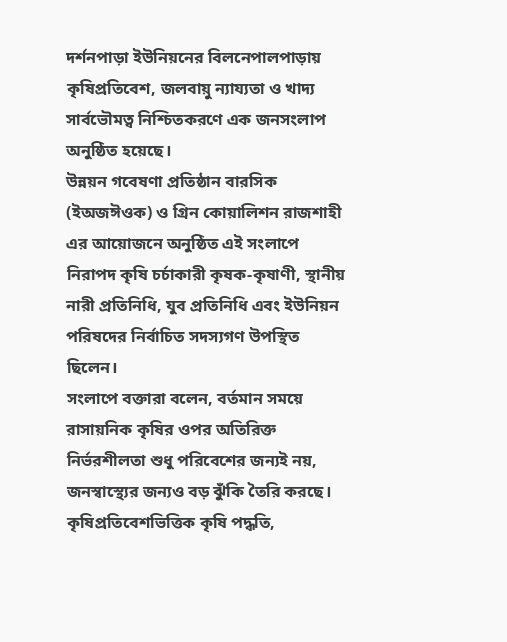দর্শনপাড়া ইউনিয়নের বিলনেপালপাড়ায় কৃষিপ্রতিবেশ, জলবায়ু ন্যায্যতা ও খাদ্য সার্বভৌমত্ব নিশ্চিতকরণে এক জনসংলাপ অনুষ্ঠিত হয়েছে।
উন্নয়ন গবেষণা প্রতিষ্ঠান বারসিক (ইঅজঈওক) ও গ্রিন কোয়ালিশন রাজশাহী এর আয়োজনে অনুষ্ঠিত এই সংলাপে নিরাপদ কৃষি চর্চাকারী কৃষক-কৃষাণী, স্থানীয় নারী প্রতিনিধি, যুব প্রতিনিধি এবং ইউনিয়ন পরিষদের নির্বাচিত সদস্যগণ উপস্থিত ছিলেন।
সংলাপে বক্তারা বলেন, বর্তমান সময়ে রাসায়নিক কৃষির ওপর অতিরিক্ত নির্ভরশীলতা শুধু পরিবেশের জন্যই নয়, জনস্বাস্থ্যের জন্যও বড় ঝুঁকি তৈরি করছে। কৃষিপ্রতিবেশভিত্তিক কৃষি পদ্ধতি,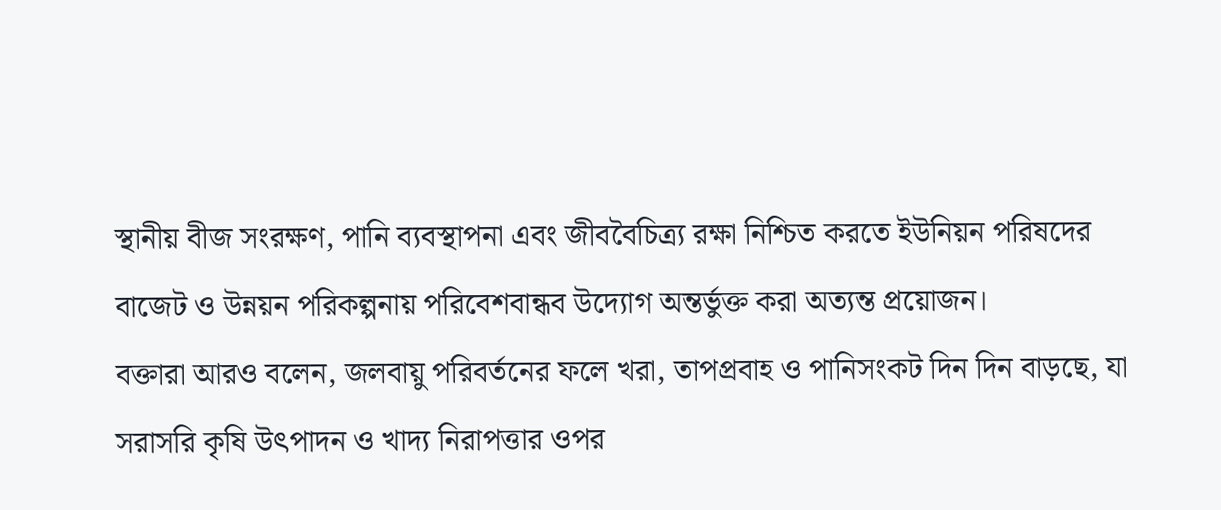স্থানীয় বীজ সংরক্ষণ, পানি ব্যবস্থাপনা এবং জীববৈচিত্র্য রক্ষা নিশ্চিত করতে ইউনিয়ন পরিষদের বাজেট ও উন্নয়ন পরিকল্পনায় পরিবেশবান্ধব উদ্যোগ অন্তর্ভুক্ত করা অত্যন্ত প্রয়োজন।
বক্তারা আরও বলেন, জলবায়ু পরিবর্তনের ফলে খরা, তাপপ্রবাহ ও পানিসংকট দিন দিন বাড়ছে, যা সরাসরি কৃষি উৎপাদন ও খাদ্য নিরাপত্তার ওপর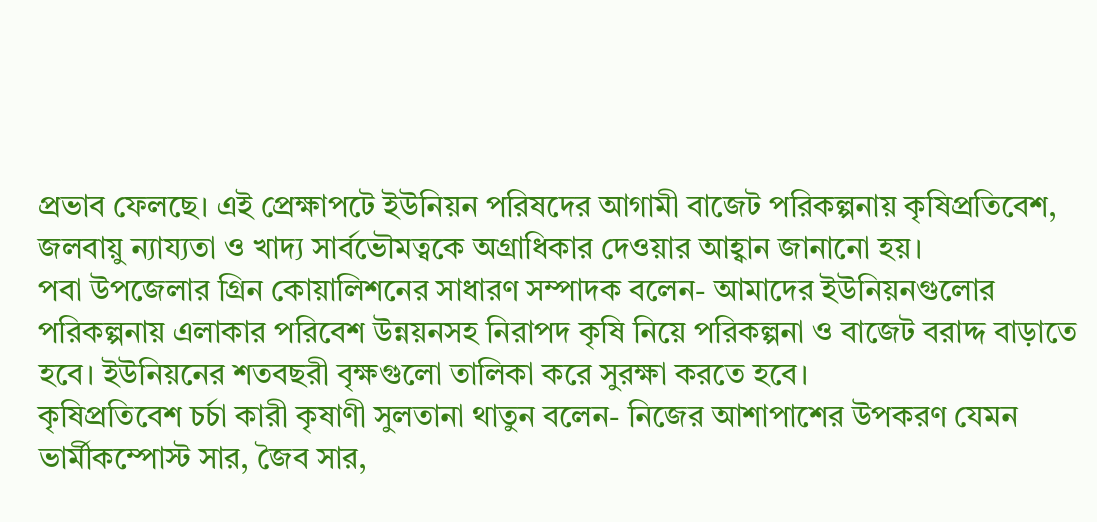প্রভাব ফেলছে। এই প্রেক্ষাপটে ইউনিয়ন পরিষদের আগামী বাজেট পরিকল্পনায় কৃষিপ্রতিবেশ, জলবায়ু ন্যায্যতা ও খাদ্য সার্বভৌমত্বকে অগ্রাধিকার দেওয়ার আহ্বান জানানো হয়।
পবা উপজেলার গ্রিন কোয়ালিশনের সাধারণ সম্পাদক বলেন- আমাদের ইউনিয়নগুলোর পরিকল্পনায় এলাকার পরিবেশ উন্নয়নসহ নিরাপদ কৃষি নিয়ে পরিকল্পনা ও বাজেট বরাদ্দ বাড়াতে হবে। ইউনিয়নের শতবছরী বৃক্ষগুলো তালিকা করে সুরক্ষা করতে হবে।
কৃষিপ্রতিবেশ চর্চা কারী কৃষাণী সুলতানা থাতুন বলেন- নিজের আশাপাশের উপকরণ যেমন ভার্মীকম্পোস্ট সার, জৈব সার,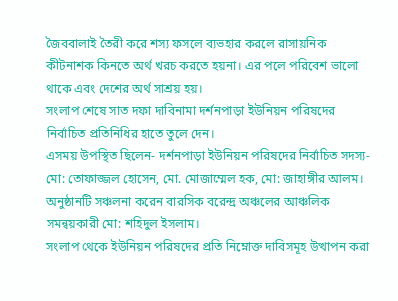জৈববালাই তৈরী করে শস্য ফসলে ব্যভহার করলে রাসায়নিক কীটনাশক কিনতে অর্থ খরচ করতে হয়না। এর পলে পরিবেশ ভালো থাকে এবং দেশের অর্থ সাশ্রয় হয়।
সংলাপ শেষে সাত দফা দাবিনামা দর্শনপাড়া ইউনিয়ন পরিষদের নির্বাচিত প্রতিনিধির হাতে তুলে দেন।
এসময় উপস্থিত ছিলেন- দর্শনপাড়া ইউনিয়ন পরিষদের নির্বাচিত সদস্য- মো: তোফাজ্জল হোসেন, মো. মোজাম্মেল হক, মো: জাহাঙ্গীর আলম। অনুষ্ঠানটি সঞ্চলনা করেন বারসিক বরেন্দ্র অঞ্চলের আঞ্চলিক সমন্বয়কারী মো: শহিদুল ইসলাম।
সংলাপ থেকে ইউনিয়ন পরিষদের প্রতি নিম্নোক্ত দাবিসমূহ উত্থাপন করা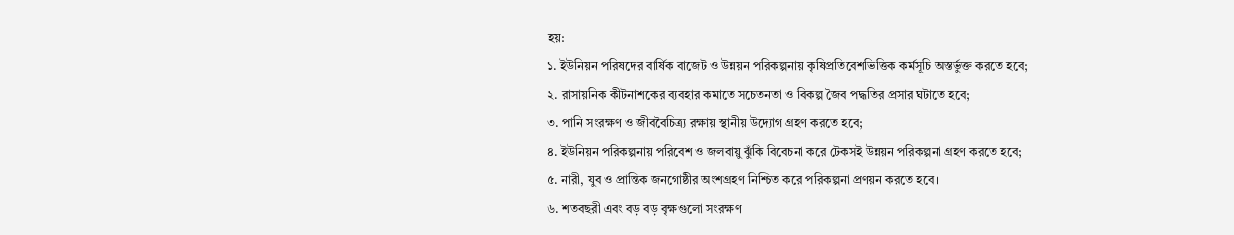হয়:
১. ইউনিয়ন পরিষদের বার্ষিক বাজেট ও উন্নয়ন পরিকল্পনায় কৃষিপ্রতিবেশভিত্তিক কর্মসূচি অস্তর্ভুক্ত করতে হবে;
২. রাসায়নিক কীটনাশকের ব্যবহার কমাতে সচেতনতা ও বিকল্প জৈব পদ্ধতির প্রসার ঘটাতে হবে;
৩. পানি সংরক্ষণ ও জীববৈচিত্র্য রক্ষায় স্থানীয় উদ্যোগ গ্রহণ করতে হবে;
৪. ইউনিয়ন পরিকল্পনায় পরিবেশ ও জলবায়ু ঝুঁকি বিবেচনা করে টেকসই উন্নয়ন পরিকল্পনা গ্রহণ করতে হবে;
৫. নারী, যুব ও প্রান্তিক জনগোষ্ঠীর অংশগ্রহণ নিশ্চিত করে পরিকল্পনা প্রণয়ন করতে হবে।
৬. শতবছরী এবং বড় বড় বৃক্ষগুলো সংরক্ষণ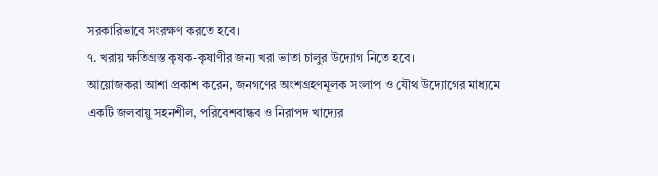সরকারিভাবে সংরক্ষণ করতে হবে।
৭. খরায় ক্ষতিগ্রস্ত কৃষক-কৃষাণীর জন্য খরা ভাতা চালুর উদ্যোগ নিতে হবে।
আয়োজকরা আশা প্রকাশ করেন, জনগণের অংশগ্রহণমূলক সংলাপ ও যৌথ উদ্যোগের মাধ্যমে একটি জলবায়ু সহনশীল, পরিবেশবান্ধব ও নিরাপদ খাদ্যের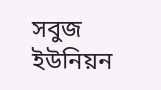সবুজ ইউনিয়ন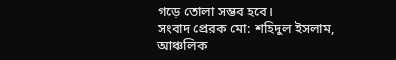গড়ে তোলা সম্ভব হবে।
সংবাদ প্রেরক মো: শহিদুল ইসলাম, আঞ্চলিক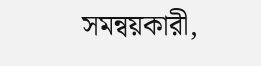সমন্বয়কারী,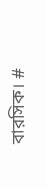বারসিক। #